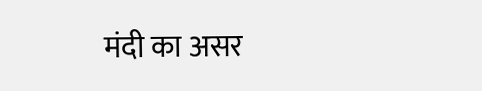मंदी का असर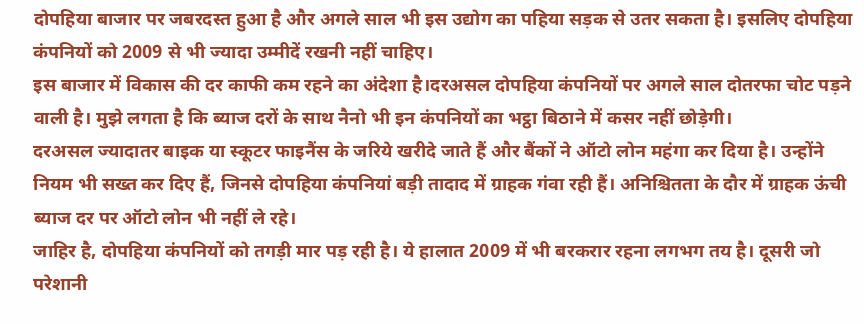दोपहिया बाजार पर जबरदस्त हुआ है और अगले साल भी इस उद्योग का पहिया सड़क से उतर सकता है। इसलिए दोपहिया कंपनियों को 2009 से भी ज्यादा उम्मीदें रखनी नहीं चाहिए।
इस बाजार में विकास की दर काफी कम रहने का अंदेशा है।दरअसल दोपहिया कंपनियों पर अगले साल दोतरफा चोट पड़ने वाली है। मुझे लगता है कि ब्याज दरों के साथ नैनो भी इन कंपनियों का भट्ठा बिठाने में कसर नहीं छोड़ेगी।
दरअसल ज्यादातर बाइक या स्कूटर फाइनैंस के जरिये खरीदे जाते हैं और बैंकों ने ऑटो लोन महंगा कर दिया है। उन्होंने नियम भी सख्त कर दिए हैं, जिनसे दोपहिया कंपनियां बड़ी तादाद में ग्राहक गंवा रही हैं। अनिश्चितता के दौर में ग्राहक ऊंची ब्याज दर पर ऑटो लोन भी नहीं ले रहे।
जाहिर है, दोपहिया कंपनियों को तगड़ी मार पड़ रही है। ये हालात 2009 में भी बरकरार रहना लगभग तय है। दूसरी जो परेशानी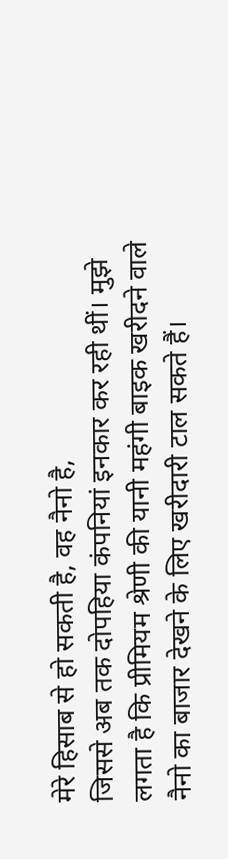मेरे हिसाब से हो सकती है, वह नैनो है,
जिससे अब तक दोपहिया कंपनियां इनकार कर रही थीं। मुझे लगता है कि प्रीमियम श्रेणी की यानी महंगी बाइक खरीदने वाले नैनो का बाजार देखने के लिए खरीदारी टाल सकते हैं।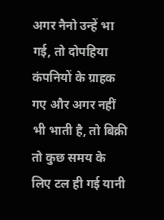अगर नैनो उन्हें भा गई, तो दोपहिया कंपनियों के ग्राहक गए और अगर नहीं भी भाती है, तो बिक्री तो कुछ समय के लिए टल ही गई यानी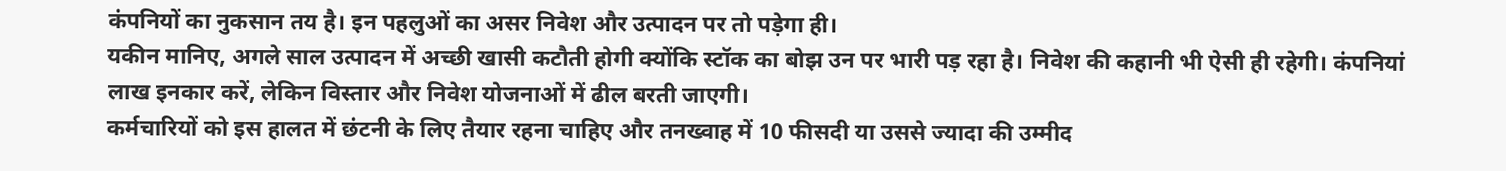कंपनियों का नुकसान तय है। इन पहलुओं का असर निवेश और उत्पादन पर तो पड़ेगा ही।
यकीन मानिए, अगले साल उत्पादन में अच्छी खासी कटौती होगी क्योंकि स्टॉक का बोझ उन पर भारी पड़ रहा है। निवेश की कहानी भी ऐसी ही रहेगी। कंपनियां लाख इनकार करें, लेकिन विस्तार और निवेश योजनाओं में ढील बरती जाएगी।
कर्मचारियों को इस हालत में छंटनी के लिए तैयार रहना चाहिए और तनख्वाह में 10 फीसदी या उससे ज्यादा की उम्मीद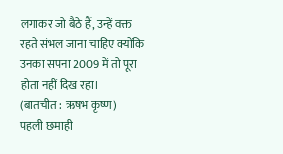लगाकर जो बैठे हैं, उन्हें वक्त रहते संभल जाना चाहिए क्योंकि उनका सपना 2009 में तो पूरा होता नहीं दिख रहा।
(बातचीत : ऋषभ कृष्ण)
पहली छमाही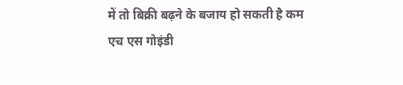में तो बिक्री बढ़ने के बजाय हो सकती है कम
एच एस गोइंडी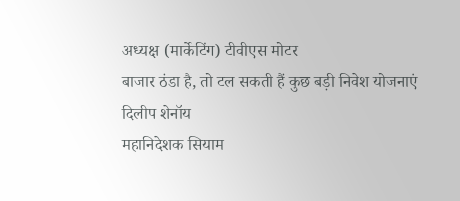अध्यक्ष (मार्केटिंग) टीवीएस मोटर
बाजार ठंडा है, तो टल सकती हैं कुछ बड़ी निवेश योजनाएं
दिलीप शेनॉय
महानिदेशक सियाम